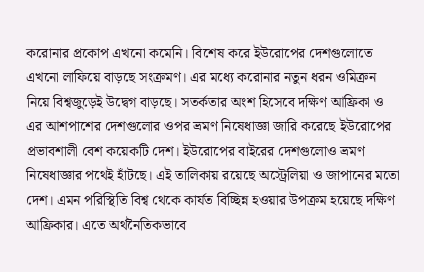করোনার প্রকোপ এখনো কমেনি। বিশেষ করে ইউরোপের দেশগুলোতে এখনো লাফিয়ে বাড়ছে সংক্রমণ। এর মধ্যে করোনার নতুন ধরন ওমিক্রন নিয়ে বিশ্বজুড়েই উদ্বেগ বাড়ছে। সতর্কতার অংশ হিসেবে দক্ষিণ আফ্রিকা ও এর আশপাশের দেশগুলোর ওপর ভ্রমণ নিষেধাজ্ঞা জারি করেছে ইউরোপের প্রভাবশালী বেশ কয়েকটি দেশ। ইউরোপের বাইরের দেশগুলোও ভ্রমণ নিষেধাজ্ঞার পথেই হাঁটছে। এই তালিকায় রয়েছে অস্ট্রেলিয়া ও জাপানের মতো দেশ। এমন পরিস্থিতি বিশ্ব থেকে কার্যত বিচ্ছিন্ন হওয়ার উপক্রম হয়েছে দক্ষিণ আফ্রিকার। এতে অর্থনৈতিকভাবে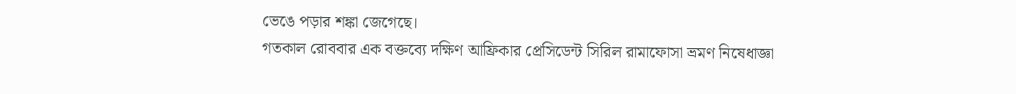ভেঙে পড়ার শঙ্কা জেগেছে।
গতকাল রোববার এক বক্তব্যে দক্ষিণ আফ্রিকার প্রেসিডেন্ট সিরিল রামাফোসা ভ্রমণ নিষেধাজ্ঞা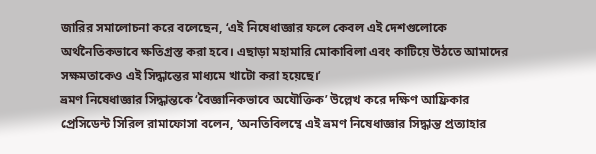জারির সমালোচনা করে বলেছেন, ‘এই নিষেধাজ্ঞার ফলে কেবল এই দেশগুলোকে অর্থনৈতিকভাবে ক্ষতিগ্রস্ত করা হবে। এছাড়া মহামারি মোকাবিলা এবং কাটিয়ে উঠতে আমাদের সক্ষমতাকেও এই সিদ্ধান্তের মাধ্যমে খাটো করা হয়েছে।’
ভ্রমণ নিষেধাজ্ঞার সিদ্ধান্তকে ‘বৈজ্ঞানিকভাবে অযৌক্তিক’ উল্লেখ করে দক্ষিণ আফ্রিকার প্রেসিডেন্ট সিরিল রামাফোসা বলেন, ‘অনতিবিলম্বে এই ভ্রমণ নিষেধাজ্ঞার সিদ্ধান্ত প্রত্যাহার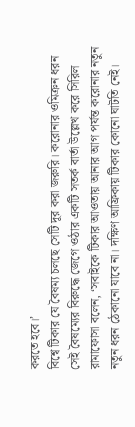করতে হবে।’
বিশ্বে টিকার যে বৈষম্য চলছে সেটি দূর করা জরুরি। করোনার ওমিক্রন ধরন সেই বৈষম্যের বিরুদ্ধে জেগে ওঠার একটি সতর্ক বার্তা উল্লেখ করে সিরিল রামাফোসা বলেন, ‘সবাইকে টিকার আওতায় আনার আগ পর্যন্ত করোনার নতুন নতুন ধরন ঠেকানো যাবে না। দক্ষিণ আফ্রিকায় টিকার কোনো ঘাটতি নেই।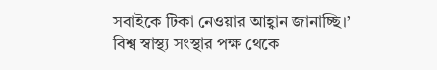সবাইকে টিকা নেওয়ার আহ্বান জানাচ্ছি।’
বিশ্ব স্বাস্থ্য সংস্থার পক্ষ থেকে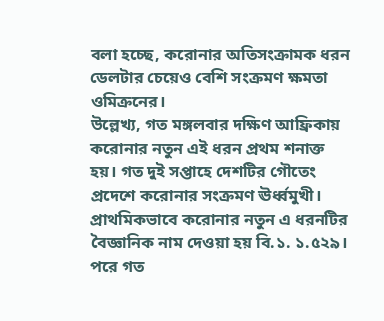বলা হচ্ছে, করোনার অতিসংক্রামক ধরন ডেলটার চেয়েও বেশি সংক্রমণ ক্ষমতা ওমিক্রনের।
উল্লেখ্য, গত মঙ্গলবার দক্ষিণ আফ্রিকায় করোনার নতুন এই ধরন প্রথম শনাক্ত হয়। গত দুই সপ্তাহে দেশটির গৌতেং প্রদেশে করোনার সংক্রমণ ঊর্ধ্বমুখী। প্রাথমিকভাবে করোনার নতুন এ ধরনটির বৈজ্ঞানিক নাম দেওয়া হয় বি.১. ১.৫২৯। পরে গত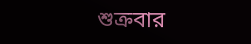শুক্রবার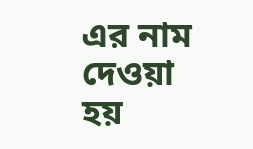এর নাম দেওয়া হয়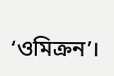‘ওমিক্রন’।